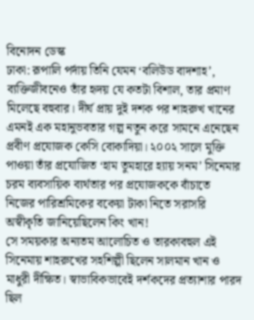বিনোদন ডেস্ক
ঢাকা: রূপালি পর্দায় তিনি যেমন ‘বলিউড বাদশাহ’, ব্যক্তিজীবনেও তাঁর হৃদয় যে কতটা বিশাল, তার প্রমাণ মিলেছে বহুবার। দীর্ঘ প্রায় দুই দশক পর শাহরুখ খানের এমনই এক মহানুভবতার গল্প নতুন করে সামনে এনেছেন প্রবীণ প্রযোজক কেসি বোকাদিয়া। ২০০২ সালে মুক্তি পাওয়া তাঁর প্রযোজিত ‘হাম তুমহারে হ্যায় সনম’ সিনেমার চরম ব্যবসায়িক ব্যর্থতার পর প্রযোজককে বাঁচাতে নিজের পারিশ্রমিকের বকেয়া টাকা নিতে সরাসরি অস্বীকৃতি জানিয়েছিলেন কিং খান!
সে সময়কার অন্যতম আলোচিত ও তারকাবহুল এই সিনেমায় শাহরুখের সহশিল্পী ছিলেন সালমান খান ও মাধুরী দীক্ষিত। স্বাভাবিকভাবেই দর্শকদের প্রত্যাশার পারদ ছিল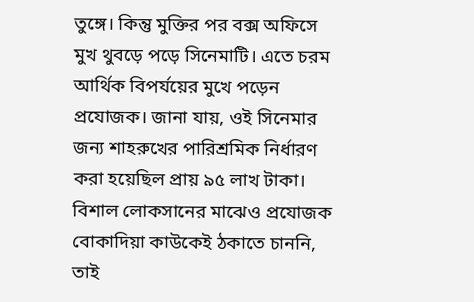তুঙ্গে। কিন্তু মুক্তির পর বক্স অফিসে মুখ থুবড়ে পড়ে সিনেমাটি। এতে চরম আর্থিক বিপর্যয়ের মুখে পড়েন প্রযোজক। জানা যায়, ওই সিনেমার জন্য শাহরুখের পারিশ্রমিক নির্ধারণ করা হয়েছিল প্রায় ৯৫ লাখ টাকা। বিশাল লোকসানের মাঝেও প্রযোজক বোকাদিয়া কাউকেই ঠকাতে চাননি, তাই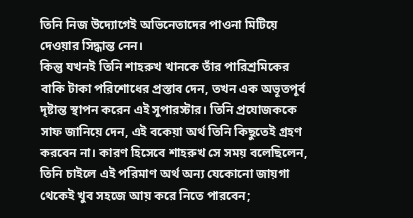তিনি নিজ উদ্যোগেই অভিনেতাদের পাওনা মিটিয়ে দেওয়ার সিদ্ধান্ত নেন।
কিন্তু যখনই তিনি শাহরুখ খানকে তাঁর পারিশ্রমিকের বাকি টাকা পরিশোধের প্রস্তাব দেন, তখন এক অভূতপূর্ব দৃষ্টান্ত স্থাপন করেন এই সুপারস্টার। তিনি প্রযোজককে সাফ জানিয়ে দেন, এই বকেয়া অর্থ তিনি কিছুতেই গ্রহণ করবেন না। কারণ হিসেবে শাহরুখ সে সময় বলেছিলেন, তিনি চাইলে এই পরিমাণ অর্থ অন্য যেকোনো জায়গা থেকেই খুব সহজে আয় করে নিতে পারবেন;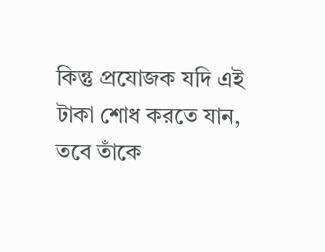কিন্তু প্রযোজক যদি এই টাকা শোধ করতে যান, তবে তাঁকে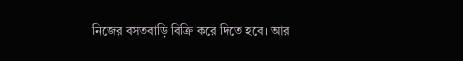নিজের বসতবাড়ি বিক্রি করে দিতে হবে। আর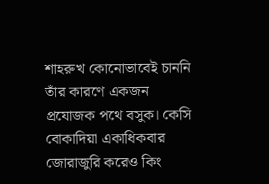শাহরুখ কোনোভাবেই চাননি তাঁর কারণে একজন প্রযোজক পথে বসুক। কেসি বোকাদিয়া একাধিকবার জোরাজুরি করেও কিং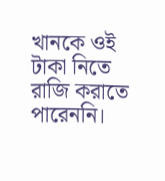খানকে ওই টাকা নিতে রাজি করাতে পারেননি।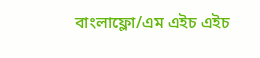বাংলাফ্লো/এম এইচ এইচ